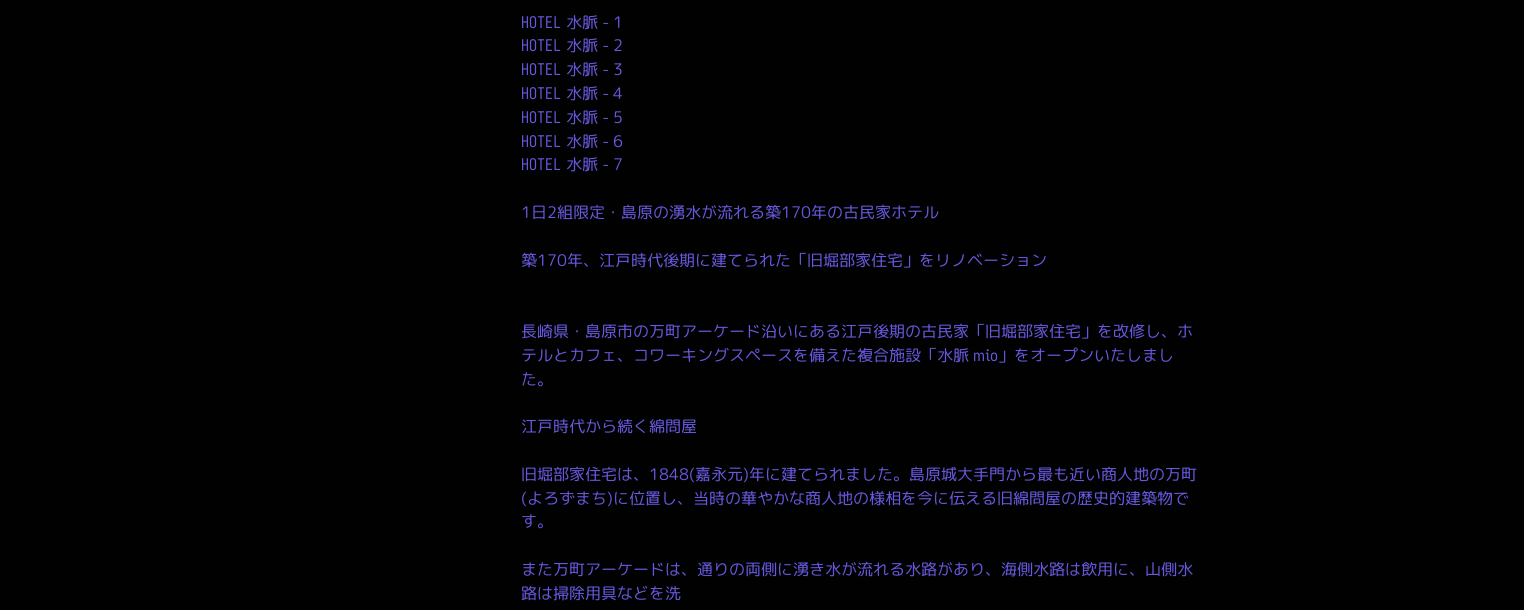HOTEL 水脈 - 1
HOTEL 水脈 - 2
HOTEL 水脈 - 3
HOTEL 水脈 - 4
HOTEL 水脈 - 5
HOTEL 水脈 - 6
HOTEL 水脈 - 7

1日2組限定・島原の湧水が流れる築170年の古民家ホテル

築170年、江戸時代後期に建てられた「旧堀部家住宅」をリノベーション


長崎県・島原市の万町アーケード沿いにある江戸後期の古民家「旧堀部家住宅」を改修し、ホテルとカフェ、コワーキングスペースを備えた複合施設「水脈 mio」をオープンいたしました。

江戸時代から続く綿問屋

旧堀部家住宅は、1848(嘉永元)年に建てられました。島原城大手門から最も近い商人地の万町(よろずまち)に位置し、当時の華やかな商人地の様相を今に伝える旧綿問屋の歴史的建築物です。

また万町アーケードは、通りの両側に湧き水が流れる水路があり、海側水路は飲用に、山側水路は掃除用具などを洗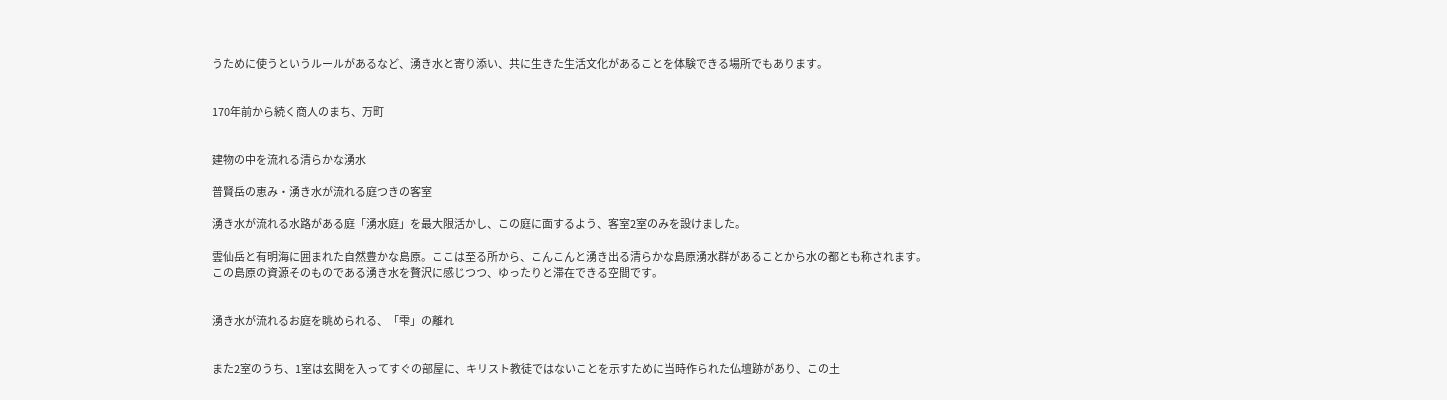うために使うというルールがあるなど、湧き水と寄り添い、共に生きた生活文化があることを体験できる場所でもあります。


170年前から続く商人のまち、万町


建物の中を流れる清らかな湧水

普賢岳の恵み・湧き水が流れる庭つきの客室

湧き水が流れる水路がある庭「湧水庭」を最大限活かし、この庭に面するよう、客室2室のみを設けました。

雲仙岳と有明海に囲まれた自然豊かな島原。ここは至る所から、こんこんと湧き出る清らかな島原湧水群があることから水の都とも称されます。この島原の資源そのものである湧き水を贅沢に感じつつ、ゆったりと滞在できる空間です。


湧き水が流れるお庭を眺められる、「雫」の離れ


また2室のうち、1室は玄関を入ってすぐの部屋に、キリスト教徒ではないことを示すために当時作られた仏壇跡があり、この土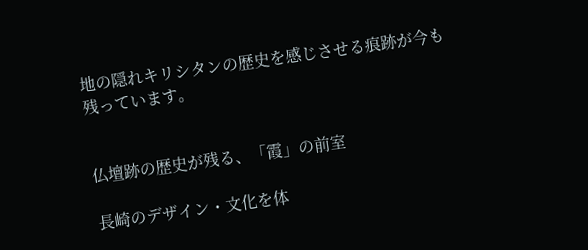地の隠れキリシタンの歴史を感じさせる痕跡が今も残っています。


仏壇跡の歴史が残る、「霞」の前室

長崎のデザイン・文化を体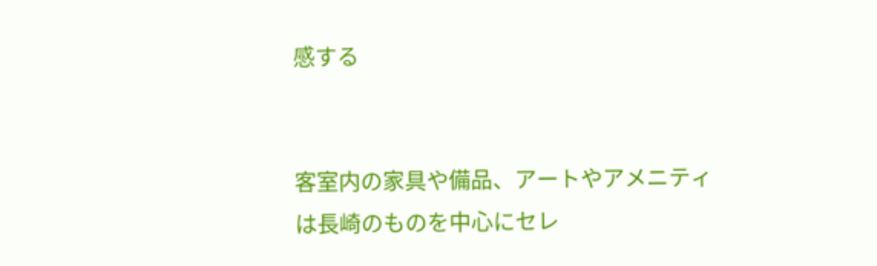感する


客室内の家具や備品、アートやアメニティは長崎のものを中心にセレ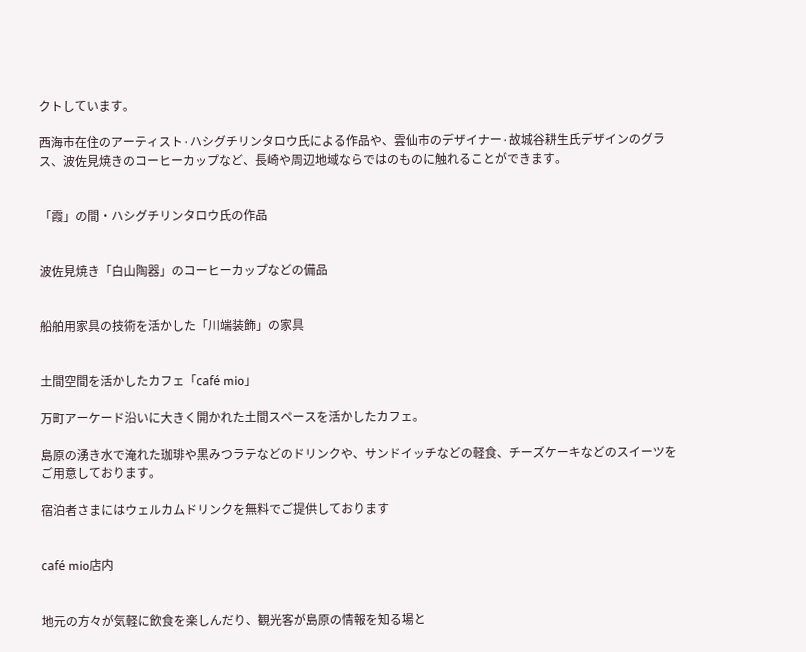クトしています。

西海市在住のアーティスト·ハシグチリンタロウ氏による作品や、雲仙市のデザイナー·故城谷耕生氏デザインのグラス、波佐見焼きのコーヒーカップなど、長崎や周辺地域ならではのものに触れることができます。


「霞」の間・ハシグチリンタロウ氏の作品


波佐見焼き「白山陶器」のコーヒーカップなどの備品


船舶用家具の技術を活かした「川端装飾」の家具


土間空間を活かしたカフェ「café mio」

万町アーケード沿いに大きく開かれた土間スペースを活かしたカフェ。

島原の湧き水で淹れた珈琲や黒みつラテなどのドリンクや、サンドイッチなどの軽食、チーズケーキなどのスイーツをご用意しております。

宿泊者さまにはウェルカムドリンクを無料でご提供しております


café mio店内


地元の方々が気軽に飲食を楽しんだり、観光客が島原の情報を知る場と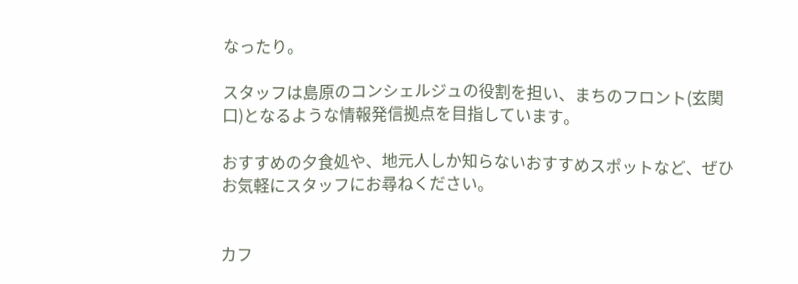なったり。

スタッフは島原のコンシェルジュの役割を担い、まちのフロント(玄関口)となるような情報発信拠点を目指しています。

おすすめの夕食処や、地元人しか知らないおすすめスポットなど、ぜひお気軽にスタッフにお尋ねください。


カフ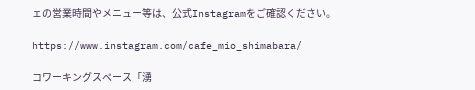ェの営業時間やメニュー等は、公式Instagramをご確認ください。

https://www.instagram.com/cafe_mio_shimabara/

コワーキングスペース「湧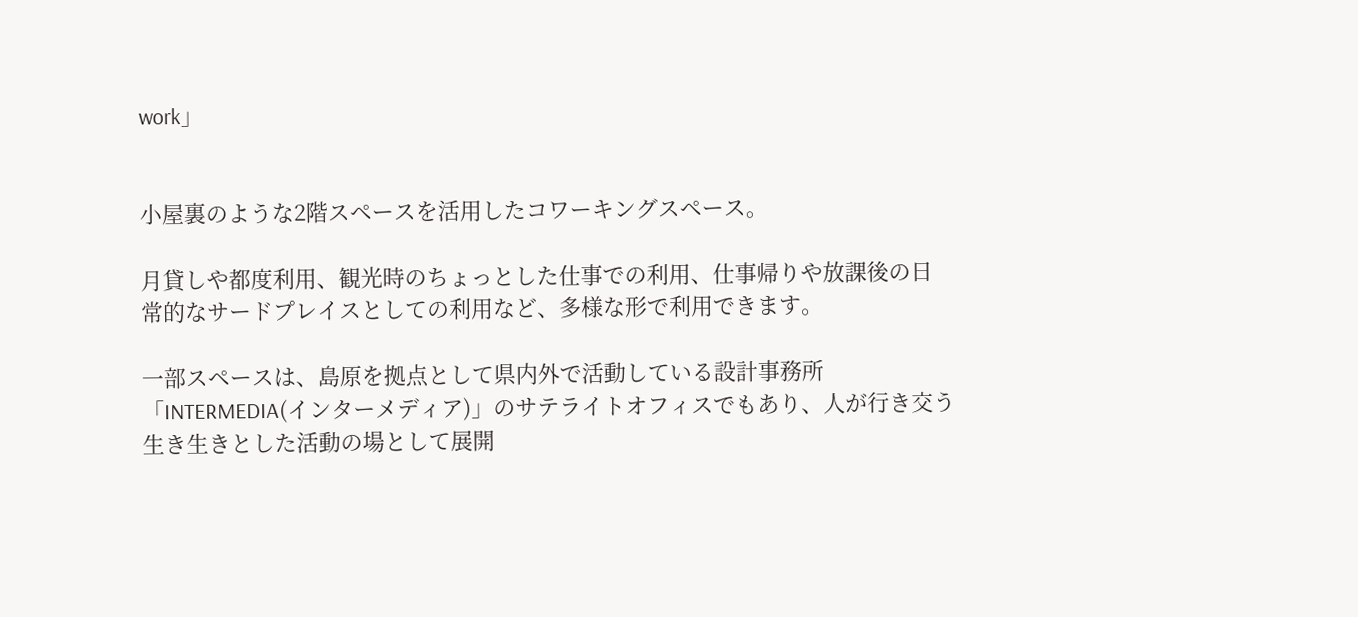work」


小屋裏のような2階スペースを活用したコワーキングスペース。

月貸しや都度利用、観光時のちょっとした仕事での利用、仕事帰りや放課後の日常的なサードプレイスとしての利用など、多様な形で利用できます。

一部スペースは、島原を拠点として県内外で活動している設計事務所「INTERMEDIA(インターメディア)」のサテライトオフィスでもあり、人が行き交う生き生きとした活動の場として展開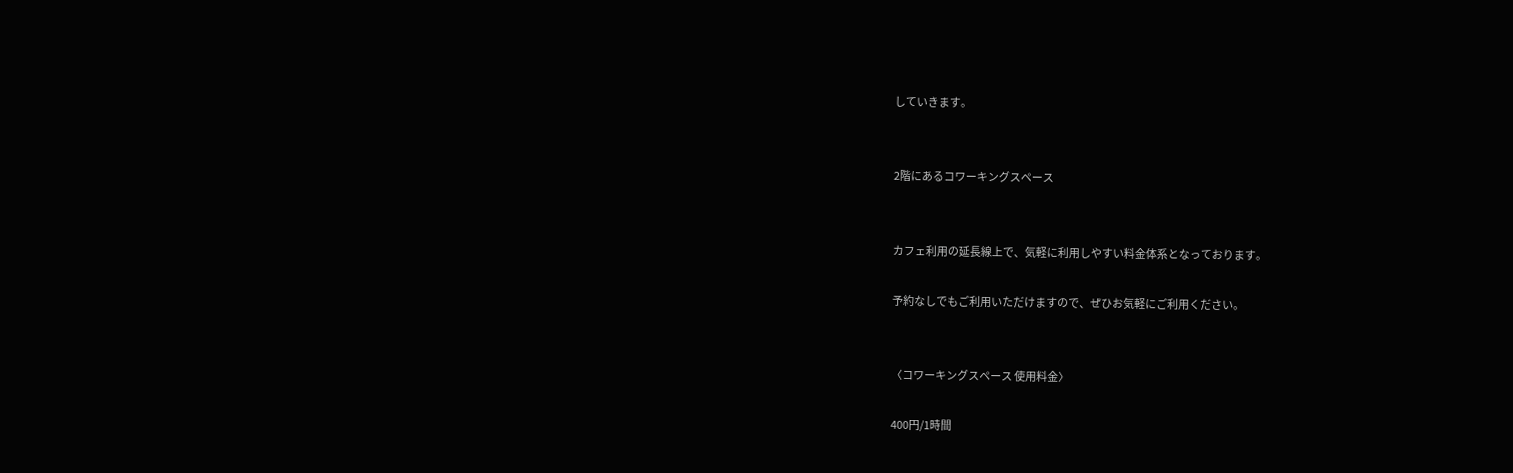していきます。


2階にあるコワーキングスペース


カフェ利用の延長線上で、気軽に利用しやすい料金体系となっております。

予約なしでもご利用いただけますので、ぜひお気軽にご利用ください。


〈コワーキングスペース 使用料金〉

400円/1時間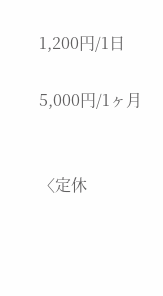1,200円/1日

5,000円/1ヶ月


〈定休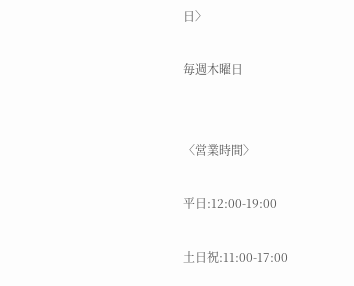日〉

毎週木曜日


〈営業時間〉

平日:12:00-19:00

土日祝:11:00-17:00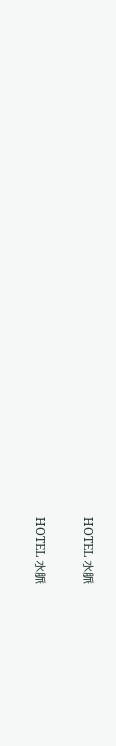HOTEL 水脈

HOTEL 水脈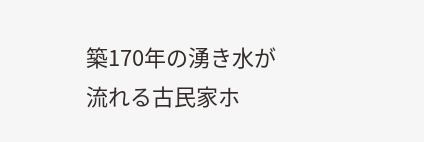築170年の湧き水が流れる古民家ホ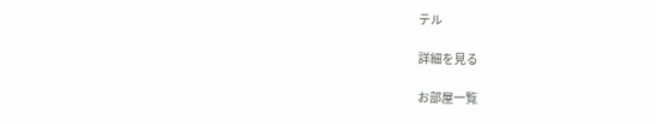テル

詳細を見る

お部屋一覧